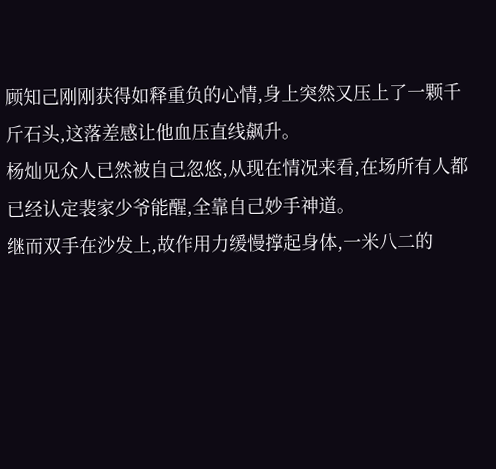顾知己刚刚获得如释重负的心情,身上突然又压上了一颗千斤石头,这落差感让他血压直线飙升。
杨灿见众人已然被自己忽悠,从现在情况来看,在场所有人都已经认定裴家少爷能醒,全靠自己妙手神道。
继而双手在沙发上,故作用力缓慢撑起身体,一米八二的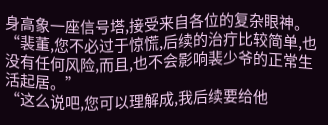身高象一座信号塔,接受来自各位的复杂眼神。
“裴董,您不必过于惊慌,后续的治疔比较简单,也没有任何风险,而且,也不会影响裴少爷的正常生活起居。”
“这么说吧,您可以理解成,我后续要给他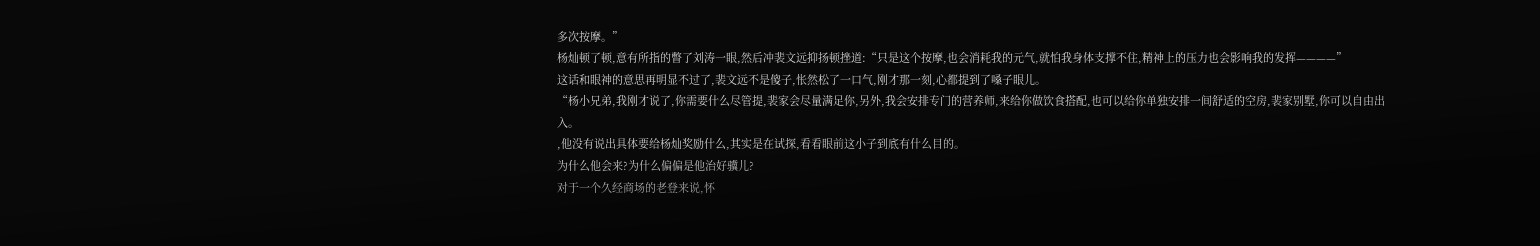多次按摩。”
杨灿顿了顿,意有所指的瞥了刘涛一眼,然后冲裴文远抑扬顿挫道:“只是这个按摩,也会消耗我的元气,就怕我身体支撑不住,精神上的压力也会影响我的发挥————”
这话和眼神的意思再明显不过了,裴文远不是傻子,怅然松了一口气,刚才那一刻,心都提到了嗓子眼儿。
“杨小兄弟,我刚才说了,你需要什么尽管提,裴家会尽量满足你,另外,我会安排专门的营养师,来给你做饮食搭配,也可以给你单独安排一间舒适的空房,裴家别墅,你可以自由出入。
,他没有说出具体要给杨灿奖励什么,其实是在试探,看看眼前这小子到底有什么目的。
为什么他会来?为什么偏偏是他治好骥儿?
对于一个久经商场的老登来说,怀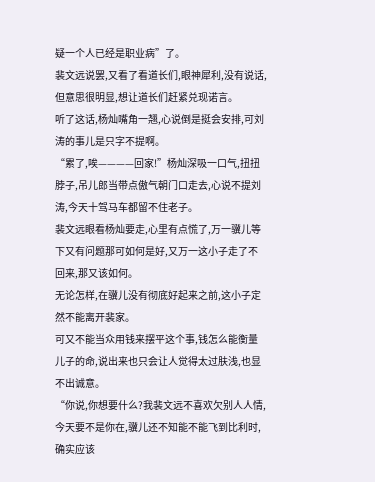疑一个人已经是职业病”了。
裴文远说罢,又看了看道长们,眼神犀利,没有说话,但意思很明显,想让道长们赶紧兑现诺言。
听了这话,杨灿嘴角一翘,心说倒是挺会安排,可刘涛的事儿是只字不提啊。
“累了,唉————回家!”杨灿深吸一口气,扭扭脖子,吊儿郎当带点傲气朝门口走去,心说不提刘涛,今天十驾马车都留不住老子。
裴文远眼看杨灿要走,心里有点慌了,万一骥儿等下又有问题那可如何是好,又万一这小子走了不回来,那又该如何。
无论怎样,在骥儿没有彻底好起来之前,这小子定然不能离开裴家。
可又不能当众用钱来摆平这个事,钱怎么能衡量儿子的命,说出来也只会让人觉得太过肤浅,也显不出诚意。
“你说,你想要什么?我裴文远不喜欢欠别人人情,今天要不是你在,骥儿还不知能不能飞到比利时,确实应该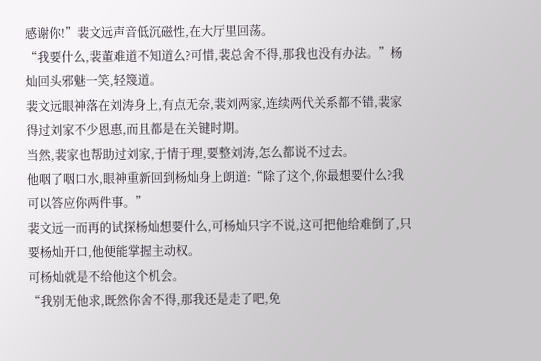感谢你!”裴文远声音低沉磁性,在大厅里回荡。
“我要什么,裴董难道不知道么?可惜,裴总舍不得,那我也没有办法。”杨灿回头邪魅一笑,轻篾道。
裴文远眼神落在刘涛身上,有点无奈,裴刘两家,连续两代关系都不错,裴家得过刘家不少恩惠,而且都是在关键时期。
当然,裴家也帮助过刘家,于情于理,要整刘涛,怎么都说不过去。
他咽了咽口水,眼神重新回到杨灿身上朗道:“除了这个,你最想要什么?我可以答应你两件事。”
裴文远一而再的试探杨灿想要什么,可杨灿只字不说,这可把他给难倒了,只要杨灿开口,他便能掌握主动权。
可杨灿就是不给他这个机会。
“我别无他求,既然你舍不得,那我还是走了吧,免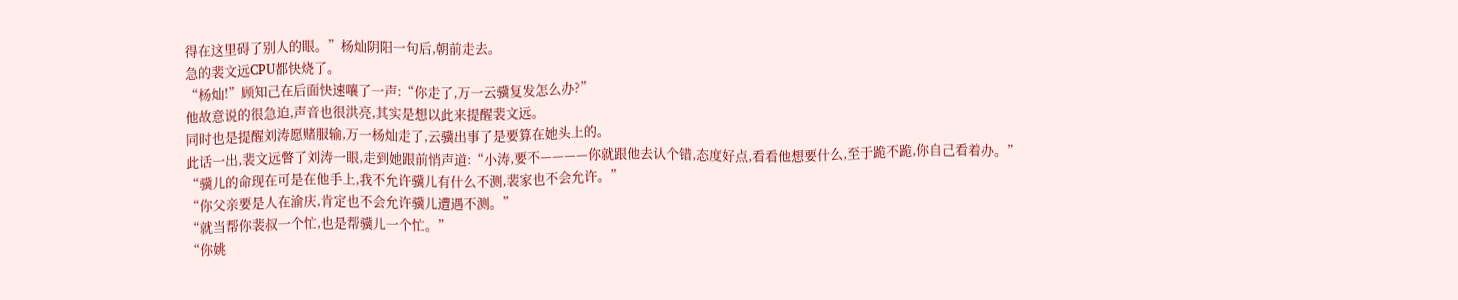得在这里碍了别人的眼。”杨灿阴阳一句后,朝前走去。
急的裴文远CPU都快烧了。
“杨灿!”顾知己在后面快速嚷了一声:“你走了,万一云骥复发怎么办?”
他故意说的很急迫,声音也很洪亮,其实是想以此来提醒裴文远。
同时也是提醒刘涛愿赌服输,万一杨灿走了,云骥出事了是要算在她头上的。
此话一出,裴文远瞥了刘涛一眼,走到她跟前悄声道:“小涛,要不————你就跟他去认个错,态度好点,看看他想要什么,至于跪不跪,你自己看着办。”
“骥儿的命现在可是在他手上,我不允许骥儿有什么不测,裴家也不会允许。”
“你父亲要是人在渝庆,肯定也不会允许骥儿遭遇不测。”
“就当帮你裴叔一个忙,也是帮骥儿一个忙。”
“你姚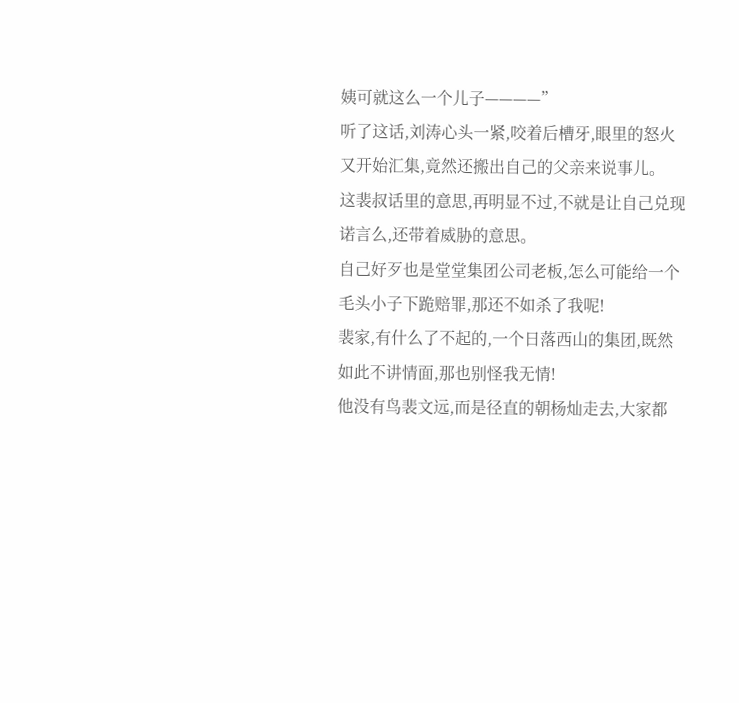姨可就这么一个儿子————”
听了这话,刘涛心头一紧,咬着后槽牙,眼里的怒火又开始汇集,竟然还搬出自己的父亲来说事儿。
这裴叔话里的意思,再明显不过,不就是让自己兑现诺言么,还带着威胁的意思。
自己好歹也是堂堂集团公司老板,怎么可能给一个毛头小子下跪赔罪,那还不如杀了我呢!
裴家,有什么了不起的,一个日落西山的集团,既然如此不讲情面,那也别怪我无情!
他没有鸟裴文远,而是径直的朝杨灿走去,大家都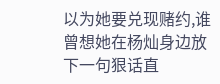以为她要兑现赌约,谁曾想她在杨灿身边放下一句狠话直